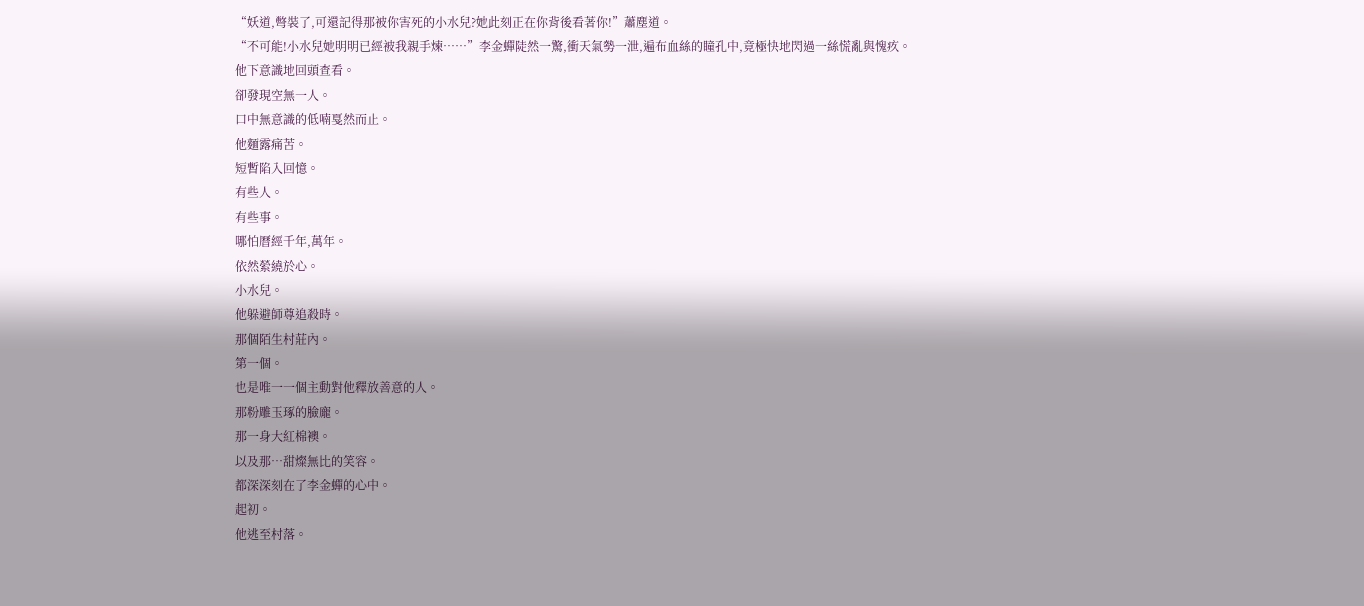“妖道,彆裝了,可還記得那被你害死的小水兒?她此刻正在你背後看著你!”蕭塵道。
“不可能!小水兒她明明已經被我親手煉……”李金蟬陡然一驚,衝天氣勢一泄,遍布血絲的瞳孔中,竟極快地閃過一絲慌亂與愧疚。
他下意識地回頭查看。
卻發現空無一人。
口中無意識的低喃戛然而止。
他麵露痛苦。
短暫陷入回憶。
有些人。
有些事。
哪怕曆經千年,萬年。
依然縈繞於心。
小水兒。
他躲避師尊追殺時。
那個陌生村莊內。
第一個。
也是唯一一個主動對他釋放善意的人。
那粉雕玉琢的臉龐。
那一身大紅棉襖。
以及那…甜燦無比的笑容。
都深深刻在了李金蟬的心中。
起初。
他逃至村落。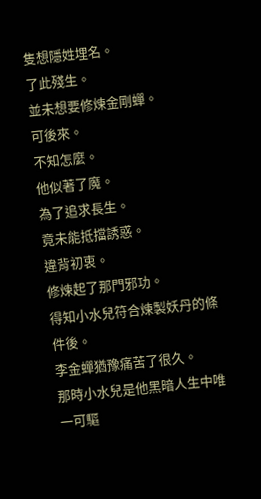隻想隱姓埋名。
了此殘生。
並未想要修煉金剛蟬。
可後來。
不知怎麼。
他似著了魔。
為了追求長生。
竟未能抵擋誘惑。
違背初衷。
修煉起了那門邪功。
得知小水兒符合煉製妖丹的條件後。
李金蟬猶豫痛苦了很久。
那時小水兒是他黑暗人生中唯一可驅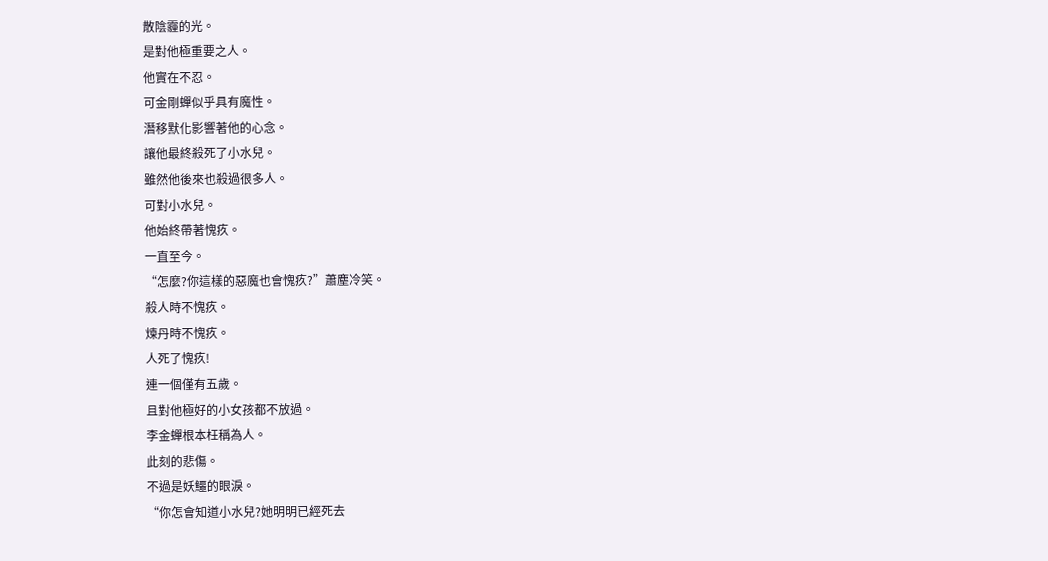散陰霾的光。
是對他極重要之人。
他實在不忍。
可金剛蟬似乎具有魔性。
潛移默化影響著他的心念。
讓他最終殺死了小水兒。
雖然他後來也殺過很多人。
可對小水兒。
他始終帶著愧疚。
一直至今。
“怎麼?你這樣的惡魔也會愧疚?”蕭塵冷笑。
殺人時不愧疚。
煉丹時不愧疚。
人死了愧疚!
連一個僅有五歲。
且對他極好的小女孩都不放過。
李金蟬根本枉稱為人。
此刻的悲傷。
不過是妖鱷的眼淚。
“你怎會知道小水兒?她明明已經死去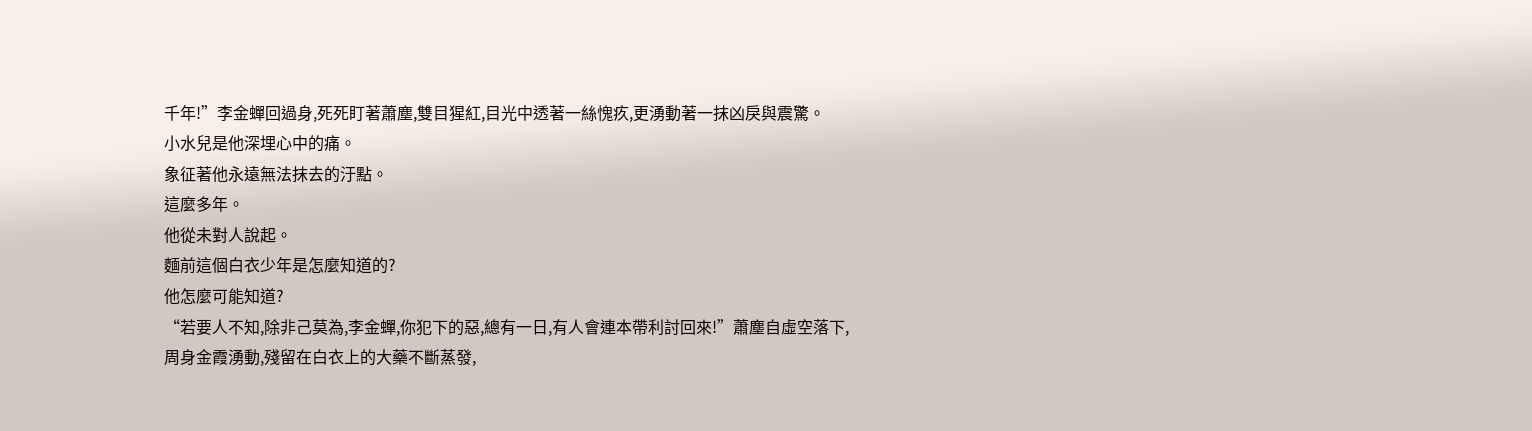千年!”李金蟬回過身,死死盯著蕭塵,雙目猩紅,目光中透著一絲愧疚,更湧動著一抹凶戾與震驚。
小水兒是他深埋心中的痛。
象征著他永遠無法抹去的汙點。
這麼多年。
他從未對人說起。
麵前這個白衣少年是怎麼知道的?
他怎麼可能知道?
“若要人不知,除非己莫為,李金蟬,你犯下的惡,總有一日,有人會連本帶利討回來!”蕭塵自虛空落下,周身金霞湧動,殘留在白衣上的大藥不斷蒸發,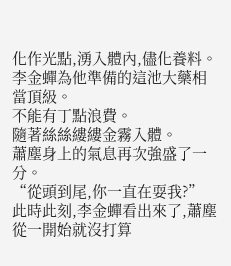化作光點,湧入體內,儘化養料。
李金蟬為他準備的這池大藥相當頂級。
不能有丁點浪費。
隨著絲絲縷縷金霧入體。
蕭塵身上的氣息再次強盛了一分。
“從頭到尾,你一直在耍我?”此時此刻,李金蟬看出來了,蕭塵從一開始就沒打算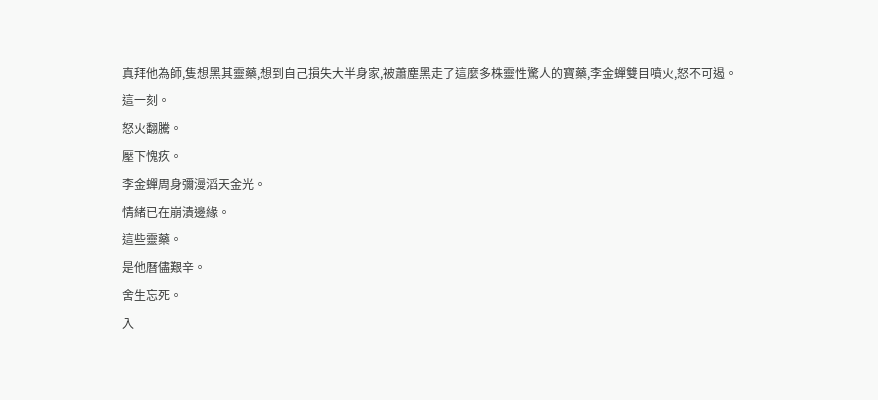真拜他為師,隻想黑其靈藥,想到自己損失大半身家,被蕭塵黑走了這麼多株靈性驚人的寶藥,李金蟬雙目噴火,怒不可遏。
這一刻。
怒火翻騰。
壓下愧疚。
李金蟬周身彌漫滔天金光。
情緒已在崩潰邊緣。
這些靈藥。
是他曆儘艱辛。
舍生忘死。
入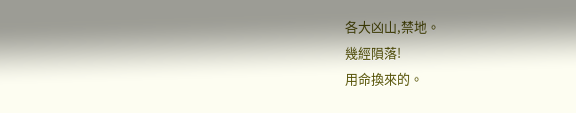各大凶山,禁地。
幾經隕落!
用命換來的。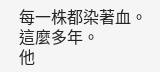每一株都染著血。
這麼多年。
他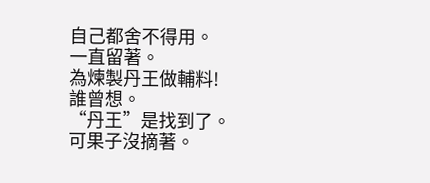自己都舍不得用。
一直留著。
為煉製丹王做輔料!
誰曾想。
“丹王”是找到了。
可果子沒摘著。